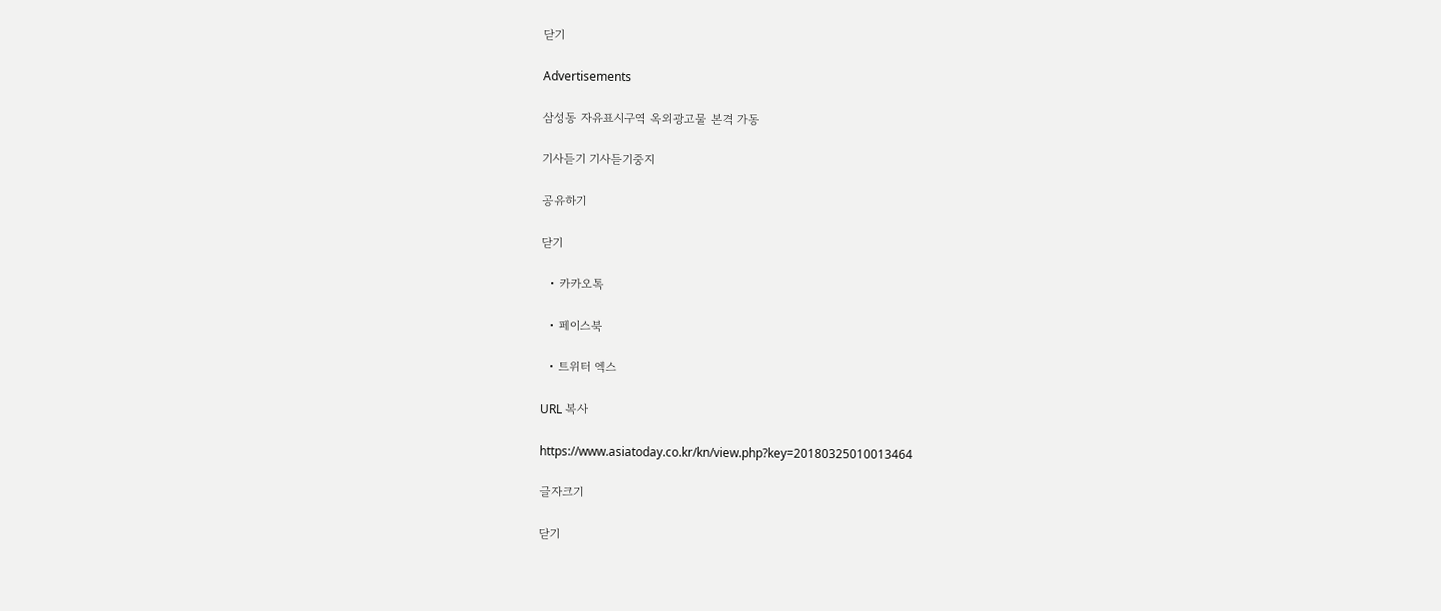닫기

Advertisements

삼성동 자유표시구역 옥외광고물 본격 가동

기사듣기 기사듣기중지

공유하기

닫기

  • 카카오톡

  • 페이스북

  • 트위터 엑스

URL 복사

https://www.asiatoday.co.kr/kn/view.php?key=20180325010013464

글자크기

닫기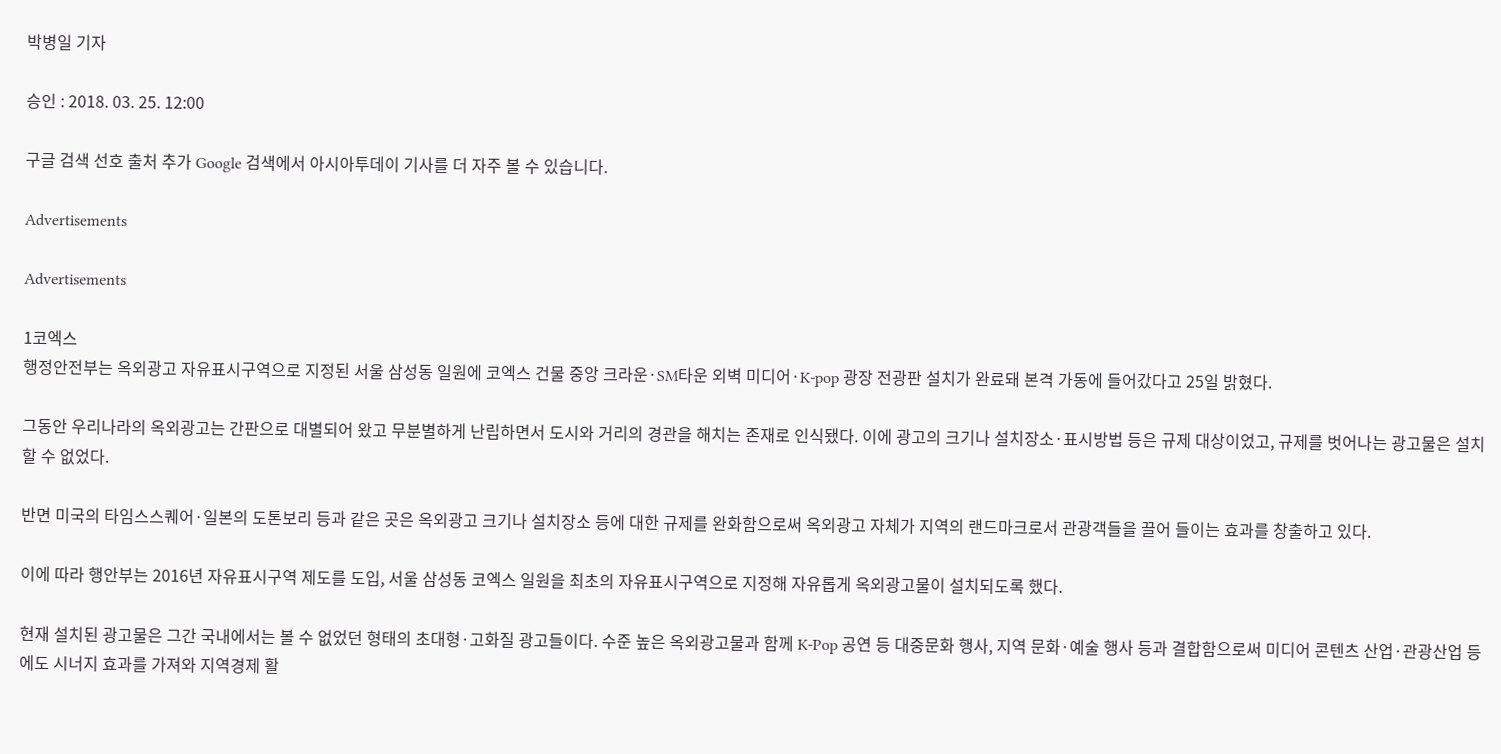박병일 기자

승인 : 2018. 03. 25. 12:00

구글 검색 선호 출처 추가 Google 검색에서 아시아투데이 기사를 더 자주 볼 수 있습니다.

Advertisements

Advertisements

1코엑스
행정안전부는 옥외광고 자유표시구역으로 지정된 서울 삼성동 일원에 코엑스 건물 중앙 크라운·SM타운 외벽 미디어·K-pop 광장 전광판 설치가 완료돼 본격 가동에 들어갔다고 25일 밝혔다.

그동안 우리나라의 옥외광고는 간판으로 대별되어 왔고 무분별하게 난립하면서 도시와 거리의 경관을 해치는 존재로 인식됐다. 이에 광고의 크기나 설치장소·표시방법 등은 규제 대상이었고, 규제를 벗어나는 광고물은 설치할 수 없었다.

반면 미국의 타임스스퀘어·일본의 도톤보리 등과 같은 곳은 옥외광고 크기나 설치장소 등에 대한 규제를 완화함으로써 옥외광고 자체가 지역의 랜드마크로서 관광객들을 끌어 들이는 효과를 창출하고 있다.

이에 따라 행안부는 2016년 자유표시구역 제도를 도입, 서울 삼성동 코엑스 일원을 최초의 자유표시구역으로 지정해 자유롭게 옥외광고물이 설치되도록 했다.

현재 설치된 광고물은 그간 국내에서는 볼 수 없었던 형태의 초대형·고화질 광고들이다. 수준 높은 옥외광고물과 함께 K-Pop 공연 등 대중문화 행사, 지역 문화·예술 행사 등과 결합함으로써 미디어 콘텐츠 산업·관광산업 등에도 시너지 효과를 가져와 지역경제 활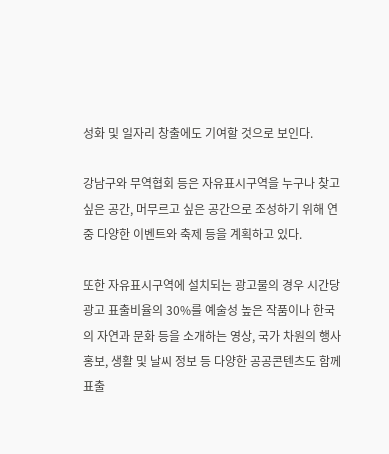성화 및 일자리 창출에도 기여할 것으로 보인다.

강남구와 무역협회 등은 자유표시구역을 누구나 찾고 싶은 공간, 머무르고 싶은 공간으로 조성하기 위해 연중 다양한 이벤트와 축제 등을 계획하고 있다.

또한 자유표시구역에 설치되는 광고물의 경우 시간당 광고 표출비율의 30%를 예술성 높은 작품이나 한국의 자연과 문화 등을 소개하는 영상, 국가 차원의 행사 홍보, 생활 및 날씨 정보 등 다양한 공공콘텐츠도 함께 표출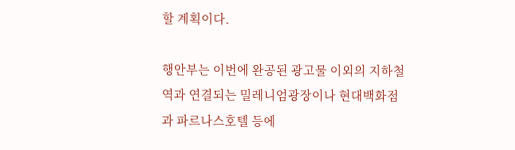할 계획이다.

행안부는 이번에 완공된 광고물 이외의 지하철역과 연결되는 밀레니엄광장이나 현대백화점과 파르나스호텔 등에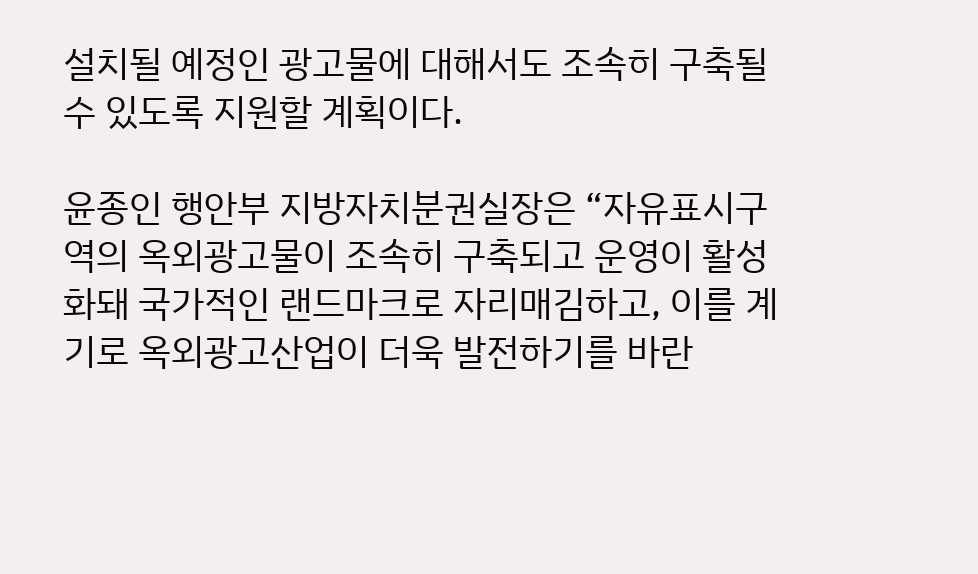설치될 예정인 광고물에 대해서도 조속히 구축될 수 있도록 지원할 계획이다.

윤종인 행안부 지방자치분권실장은 “자유표시구역의 옥외광고물이 조속히 구축되고 운영이 활성화돼 국가적인 랜드마크로 자리매김하고, 이를 계기로 옥외광고산업이 더욱 발전하기를 바란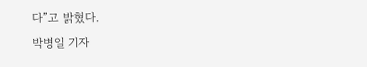다”고 밝혔다.
박병일 기자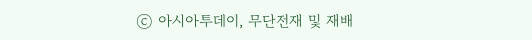ⓒ 아시아투데이, 무단전재 및 재배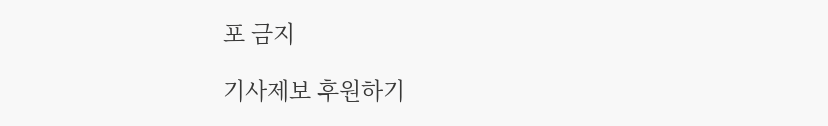포 금지

기사제보 후원하기